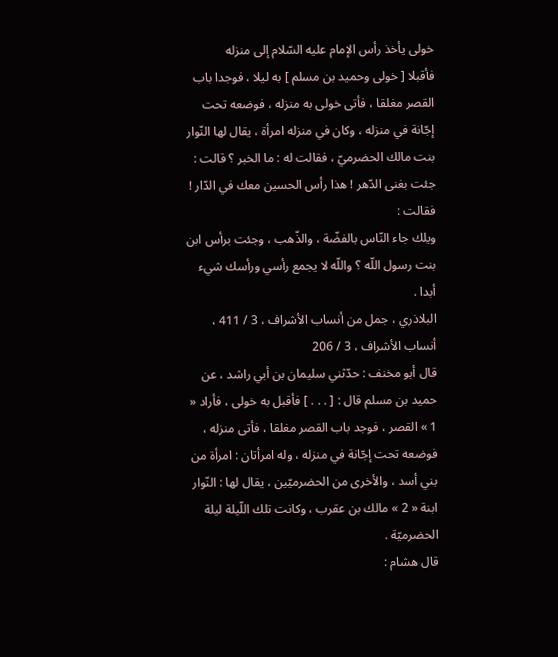خولى يأخذ رأس الإمام عليه السّلام إلى منزله
فأقبلا [ خولى وحميد بن مسلم ] به ليلا ، فوجدا باب القصر مغلقا ، فأتى خولى به منزله ، فوضعه تحت إجّانة في منزله ، وكان في منزله امرأة ، يقال لها النّوار بنت مالك الحضرميّ ، فقالت له : ما الخبر ؟ قالت : جئت بغنى الدّهر ! هذا رأس الحسين معك في الدّار ! فقالت :
ويلك جاء النّاس بالفضّة ، والذّهب ، وجئت برأس ابن بنت رسول اللّه ؟ واللّه لا يجمع رأسي ورأسك شيء أبدا .
البلاذري ، جمل من أنساب الأشراف ، 3 / 411 ، أنساب الأشراف ، 3 / 206
قال أبو مخنف : حدّثني سليمان بن أبي راشد ، عن حميد بن مسلم قال : [ . . . ] فأقبل به خولى ، فأراد « 1 » القصر ، فوجد باب القصر مغلقا ، فأتى منزله ، فوضعه تحت إجّانة في منزله ، وله امرأتان : امرأة من بني أسد ، والأخرى من الحضرميّين ، يقال لها : النّوار ابنة « 2 » مالك بن عقرب ، وكانت تلك اللّيلة ليلة الحضرميّة .
قال هشام :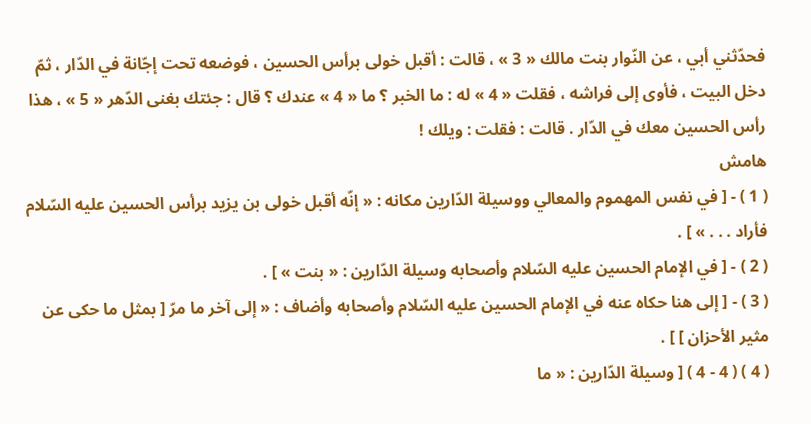فحدّثني أبي ، عن النّوار بنت مالك « 3 » ، قالت : أقبل خولى برأس الحسين ، فوضعه تحت إجّانة في الدّار ، ثمّ دخل البيت ، فأوى إلى فراشه ، فقلت « 4 » له : ما الخبر ؟ ما « 4 » عندك ؟ قال : جئتك بغنى الدّهر « 5 » ، هذا رأس الحسين معك في الدّار . قالت : فقلت : ويلك !
هامش
( 1 ) - [ في نفس المهموم والمعالي ووسيلة الدّارين مكانه : « إنّه أقبل خولى بن يزيد برأس الحسين عليه السّلام فأراد . . . » ] .
( 2 ) - [ في الإمام الحسين عليه السّلام وأصحابه وسيلة الدّارين : « بنت » ] .
( 3 ) - [ إلى هنا حكاه عنه في الإمام الحسين عليه السّلام وأصحابه وأضاف : « إلى آخر ما مرّ [ بمثل ما حكى عن مثير الأحزان ] ] .
( 4 ) ( 4 - 4 ) [ وسيلة الدّارين : « ما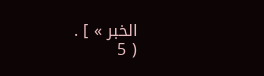الخبر » ] .
( 5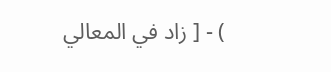) - [ زاد في المعالي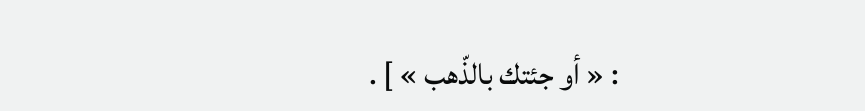: « أو جئتك بالذّهب » ] .